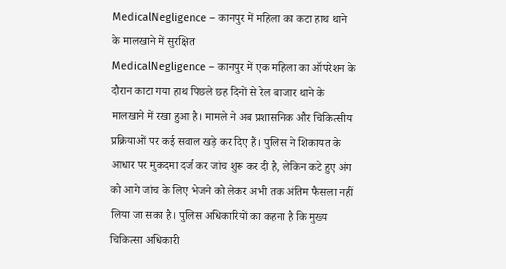MedicalNegligence – कानपुर में महिला का कटा हाथ थाने के मालखाने में सुरक्षित
MedicalNegligence – कानपुर में एक महिला का ऑपरेशन के दौरान काटा गया हाथ पिछले छह दिनों से रेल बाजार थाने के मालखाने में रखा हुआ है। मामले ने अब प्रशासनिक और चिकित्सीय प्रक्रियाओं पर कई सवाल खड़े कर दिए हैं। पुलिस ने शिकायत के आधार पर मुकदमा दर्ज कर जांच शुरू कर दी है, लेकिन कटे हुए अंग को आगे जांच के लिए भेजने को लेकर अभी तक अंतिम फैसला नहीं लिया जा सका है। पुलिस अधिकारियों का कहना है कि मुख्य चिकित्सा अधिकारी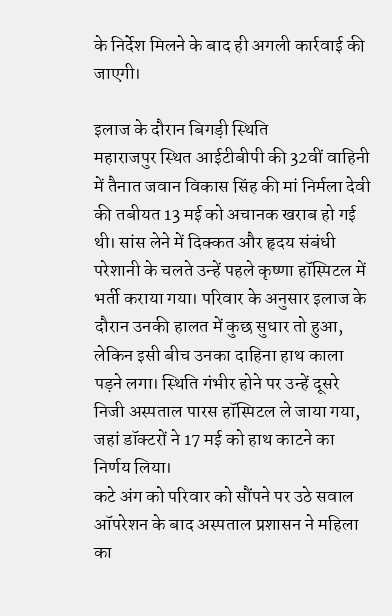के निर्देश मिलने के बाद ही अगली कार्रवाई की जाएगी।

इलाज के दौरान बिगड़ी स्थिति
महाराजपुर स्थित आईटीबीपी की 32वीं वाहिनी में तैनात जवान विकास सिंह की मां निर्मला देवी की तबीयत 13 मई को अचानक खराब हो गई थी। सांस लेने में दिक्कत और हृदय संबंधी परेशानी के चलते उन्हें पहले कृष्णा हॉस्पिटल में भर्ती कराया गया। परिवार के अनुसार इलाज के दौरान उनकी हालत में कुछ सुधार तो हुआ, लेकिन इसी बीच उनका दाहिना हाथ काला पड़ने लगा। स्थिति गंभीर होने पर उन्हें दूसरे निजी अस्पताल पारस हॉस्पिटल ले जाया गया, जहां डॉक्टरों ने 17 मई को हाथ काटने का निर्णय लिया।
कटे अंग को परिवार को सौंपने पर उठे सवाल
ऑपरेशन के बाद अस्पताल प्रशासन ने महिला का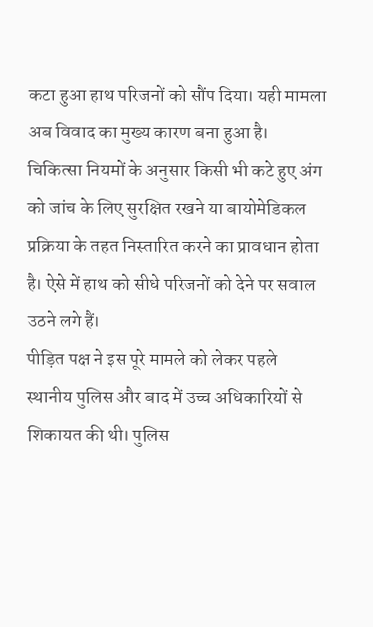कटा हुआ हाथ परिजनों को सौंप दिया। यही मामला अब विवाद का मुख्य कारण बना हुआ है। चिकित्सा नियमों के अनुसार किसी भी कटे हुए अंग को जांच के लिए सुरक्षित रखने या बायोमेडिकल प्रक्रिया के तहत निस्तारित करने का प्रावधान होता है। ऐसे में हाथ को सीधे परिजनों को देने पर सवाल उठने लगे हैं।
पीड़ित पक्ष ने इस पूरे मामले को लेकर पहले स्थानीय पुलिस और बाद में उच्च अधिकारियों से शिकायत की थी। पुलिस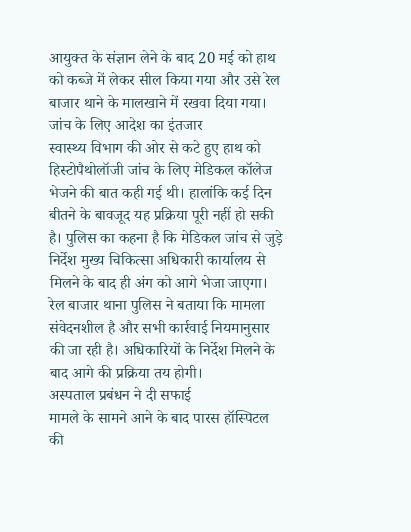आयुक्त के संज्ञान लेने के बाद 20 मई को हाथ को कब्जे में लेकर सील किया गया और उसे रेल बाजार थाने के मालखाने में रखवा दिया गया।
जांच के लिए आदेश का इंतजार
स्वास्थ्य विभाग की ओर से कटे हुए हाथ को हिस्टोपैथोलॉजी जांच के लिए मेडिकल कॉलेज भेजने की बात कही गई थी। हालांकि कई दिन बीतने के बावजूद यह प्रक्रिया पूरी नहीं हो सकी है। पुलिस का कहना है कि मेडिकल जांच से जुड़े निर्देश मुख्य चिकित्सा अधिकारी कार्यालय से मिलने के बाद ही अंग को आगे भेजा जाएगा।
रेल बाजार थाना पुलिस ने बताया कि मामला संवेदनशील है और सभी कार्रवाई नियमानुसार की जा रही है। अधिकारियों के निर्देश मिलने के बाद आगे की प्रक्रिया तय होगी।
अस्पताल प्रबंधन ने दी सफाई
मामले के सामने आने के बाद पारस हॉस्पिटल की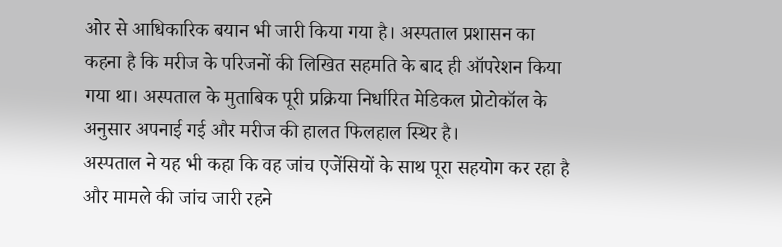ओर से आधिकारिक बयान भी जारी किया गया है। अस्पताल प्रशासन का कहना है कि मरीज के परिजनों की लिखित सहमति के बाद ही ऑपरेशन किया गया था। अस्पताल के मुताबिक पूरी प्रक्रिया निर्धारित मेडिकल प्रोटोकॉल के अनुसार अपनाई गई और मरीज की हालत फिलहाल स्थिर है।
अस्पताल ने यह भी कहा कि वह जांच एजेंसियों के साथ पूरा सहयोग कर रहा है और मामले की जांच जारी रहने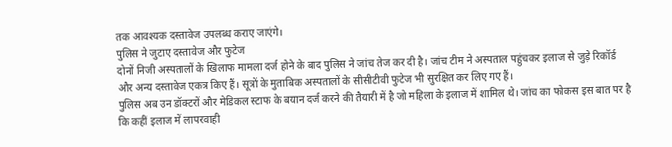तक आवश्यक दस्तावेज उपलब्ध कराए जाएंगे।
पुलिस ने जुटाए दस्तावेज और फुटेज
दोनों निजी अस्पतालों के खिलाफ मामला दर्ज होने के बाद पुलिस ने जांच तेज कर दी है। जांच टीम ने अस्पताल पहुंचकर इलाज से जुड़े रिकॉर्ड और अन्य दस्तावेज एकत्र किए हैं। सूत्रों के मुताबिक अस्पतालों के सीसीटीवी फुटेज भी सुरक्षित कर लिए गए हैं।
पुलिस अब उन डॉक्टरों और मेडिकल स्टाफ के बयान दर्ज करने की तैयारी में है जो महिला के इलाज में शामिल थे। जांच का फोकस इस बात पर है कि कहीं इलाज में लापरवाही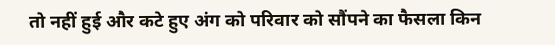तो नहीं हुई और कटे हुए अंग को परिवार को सौंपने का फैसला किन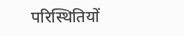परिस्थितियों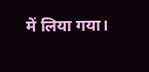में लिया गया।